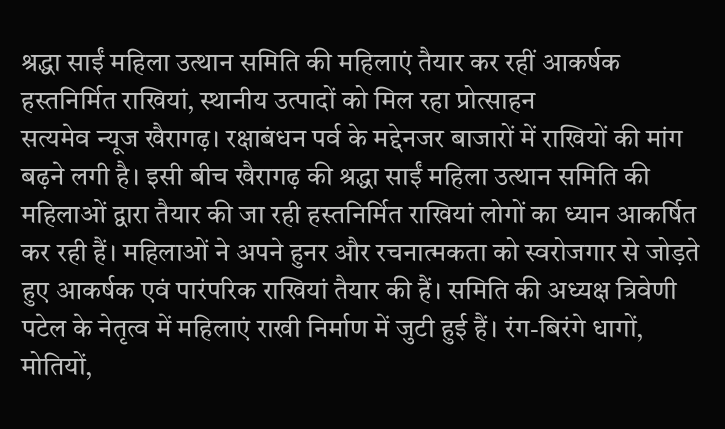श्रद्धा साईं महिला उत्थान समिति की महिलाएं तैयार कर रहीं आकर्षक हस्तनिर्मित राखियां, स्थानीय उत्पादों को मिल रहा प्रोत्साहन
सत्यमेव न्यूज खैरागढ़। रक्षाबंधन पर्व के मद्देनजर बाजारों में राखियों की मांग बढ़ने लगी है। इसी बीच खैरागढ़ की श्रद्धा साईं महिला उत्थान समिति की महिलाओं द्वारा तैयार की जा रही हस्तनिर्मित राखियां लोगों का ध्यान आकर्षित कर रही हैं। महिलाओं ने अपने हुनर और रचनात्मकता को स्वरोजगार से जोड़ते हुए आकर्षक एवं पारंपरिक राखियां तैयार की हैं। समिति की अध्यक्ष त्रिवेणी पटेल के नेतृत्व में महिलाएं राखी निर्माण में जुटी हुई हैं। रंग-बिरंगे धागों, मोतियों,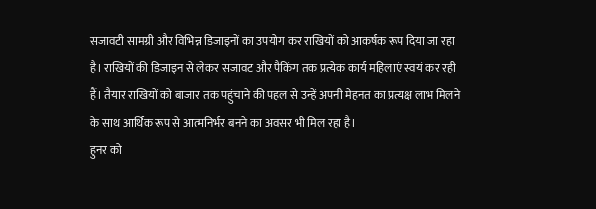सजावटी सामग्री और विभिन्न डिजाइनों का उपयोग कर राखियों को आकर्षक रूप दिया जा रहा है। राखियों की डिजाइन से लेकर सजावट और पैकिंग तक प्रत्येक कार्य महिलाएं स्वयं कर रही हैं। तैयार राखियों को बाजार तक पहुंचाने की पहल से उन्हें अपनी मेहनत का प्रत्यक्ष लाभ मिलने के साथ आर्थिक रूप से आत्मनिर्भर बनने का अवसर भी मिल रहा है।
हुनर को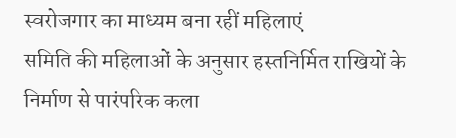स्वरोजगार का माध्यम बना रहीं महिलाएं
समिति की महिलाओं के अनुसार हस्तनिर्मित राखियों के निर्माण से पारंपरिक कला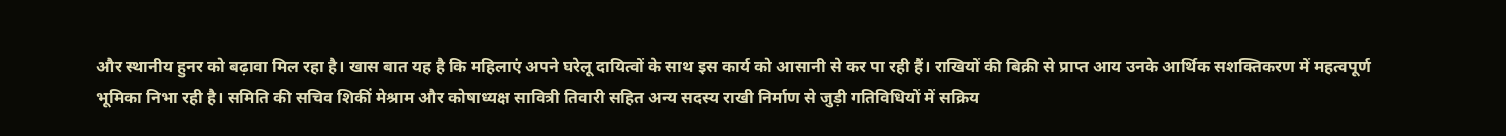और स्थानीय हुनर को बढ़ावा मिल रहा है। खास बात यह है कि महिलाएं अपने घरेलू दायित्वों के साथ इस कार्य को आसानी से कर पा रही हैं। राखियों की बिक्री से प्राप्त आय उनके आर्थिक सशक्तिकरण में महत्वपूर्ण भूमिका निभा रही है। समिति की सचिव शिकीं मेश्राम और कोषाध्यक्ष सावित्री तिवारी सहित अन्य सदस्य राखी निर्माण से जुड़ी गतिविधियों में सक्रिय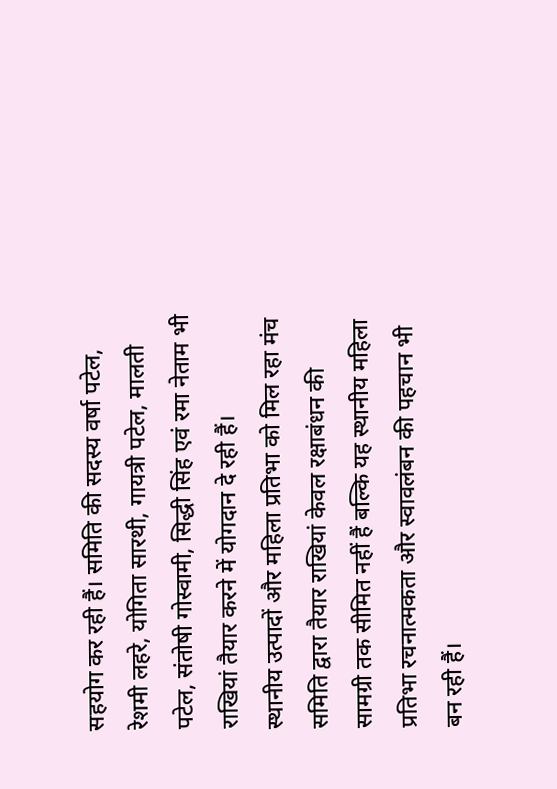सहयोग कर रही हैं। समिति की सदस्य वर्षा पटेल, रेशमी लहरे, योगिता सारथी, गायत्री पटेल, मालती पटेल, संतोषी गोस्वामी, सिद्धी सिंह एवं रमा नेताम भी राखियां तैयार करने में योगदान दे रही हैं।
स्थानीय उत्पादों और महिला प्रतिभा को मिल रहा मंच
समिति द्वारा तैयार राखियां केवल रक्षाबंधन की सामग्री तक सीमित नहीं हैं बल्कि यह स्थानीय महिला प्रतिभा रचनात्मकता और स्वावलंबन की पहचान भी बन रही हैं।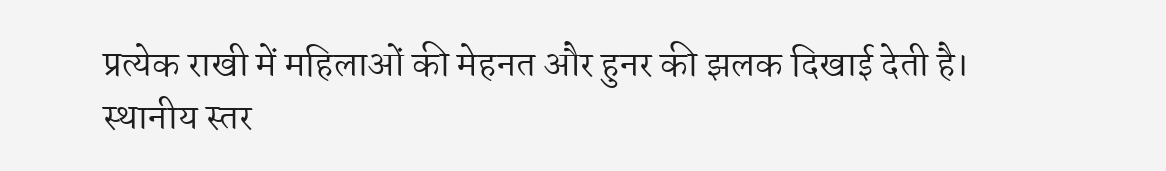प्रत्येक राखी में महिलाओं की मेहनत और हुनर की झलक दिखाई देती है। स्थानीय स्तर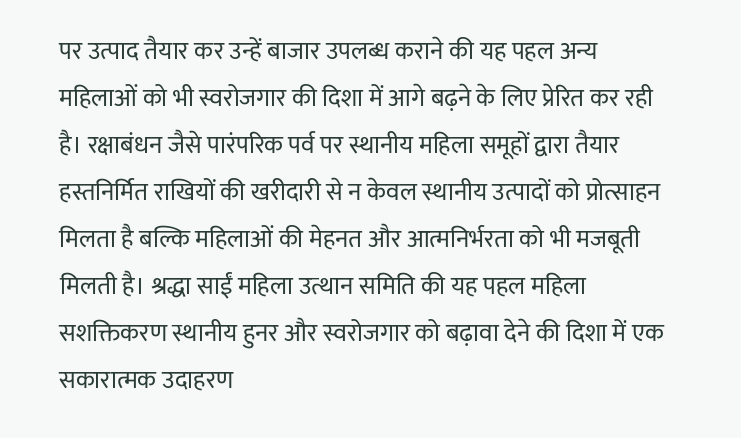पर उत्पाद तैयार कर उन्हें बाजार उपलब्ध कराने की यह पहल अन्य महिलाओं को भी स्वरोजगार की दिशा में आगे बढ़ने के लिए प्रेरित कर रही है। रक्षाबंधन जैसे पारंपरिक पर्व पर स्थानीय महिला समूहों द्वारा तैयार हस्तनिर्मित राखियों की खरीदारी से न केवल स्थानीय उत्पादों को प्रोत्साहन मिलता है बल्कि महिलाओं की मेहनत और आत्मनिर्भरता को भी मजबूती मिलती है। श्रद्धा साईं महिला उत्थान समिति की यह पहल महिला सशक्तिकरण स्थानीय हुनर और स्वरोजगार को बढ़ावा देने की दिशा में एक सकारात्मक उदाहरण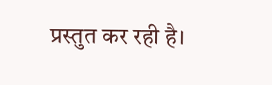प्रस्तुत कर रही है।